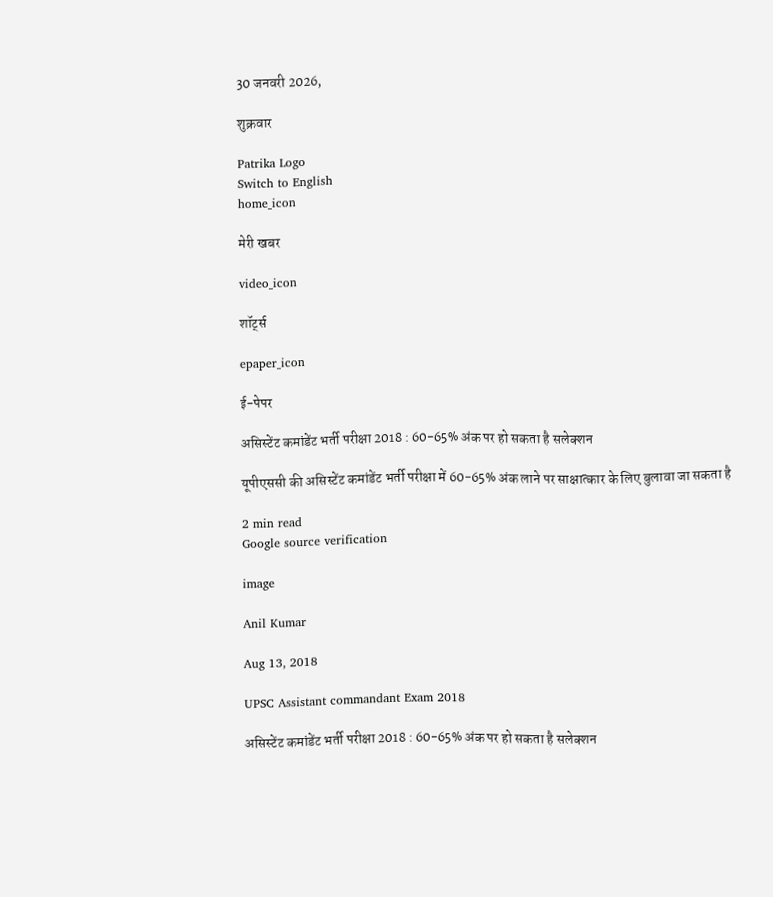30 जनवरी 2026,

शुक्रवार

Patrika Logo
Switch to English
home_icon

मेरी खबर

video_icon

शॉर्ट्स

epaper_icon

ई-पेपर

असिस्टेंट कमांडेंट भर्ती परीक्षा 2018 : 60-65% अंक पर हो सकता है सलेक्शन

यूपीएससी की असिस्टेंट कमांडेंट भर्ती परीक्षा में 60-65% अंक लाने पर साक्षात्कार के लिए बुलावा जा सकता है

2 min read
Google source verification

image

Anil Kumar

Aug 13, 2018

UPSC Assistant commandant Exam 2018

असिस्टेंट कमांडेंट भर्ती परीक्षा 2018 : 60-65% अंक पर हो सकता है सलेक्शन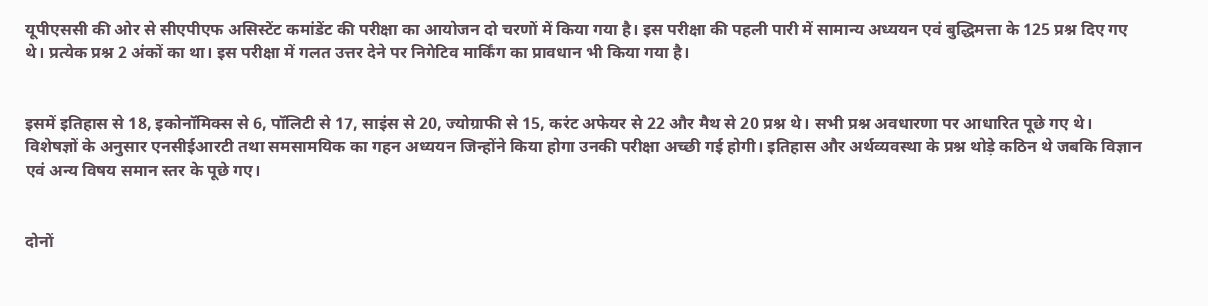यूपीएससी की ओर से सीएपीएफ असिस्टेंट कमांडेंट की परीक्षा का आयोजन दो चरणों में किया गया है। इस परीक्षा की पहली पारी में सामान्य अध्ययन एवं बुद्धिमत्ता के 125 प्रश्न दिए गए थे। प्रत्येक प्रश्न 2 अंकों का था। इस परीक्षा में गलत उत्तर देने पर निगेटिव मार्किंग का प्रावधान भी किया गया है।


इसमें इतिहास से 18, इकोनॉमिक्स से 6, पॉलिटी से 17, साइंस से 20, ज्योग्राफी से 15, करंट अफेयर से 22 और मैथ से 20 प्रश्न थे। सभी प्रश्न अवधारणा पर आधारित पूछे गए थे। विशेषज्ञों के अनुसार एनसीईआरटी तथा समसामयिक का गहन अध्ययन जिन्होंने किया होगा उनकी परीक्षा अच्छी गई होगी। इतिहास और अर्थव्यवस्था के प्रश्न थोड़े कठिन थे जबकि विज्ञान एवं अन्य विषय समान स्तर के पूछे गए।


दोनों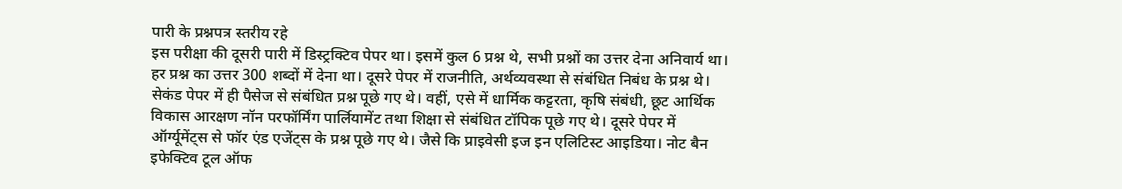पारी के प्रश्नपत्र स्तरीय रहे
इस परीक्षा की दूसरी पारी में डिस्ट्रक्टिव पेपर था। इसमें कुल 6 प्रश्न थे, सभी प्रश्नों का उत्तर देना अनिवार्य था। हर प्रश्न का उत्तर 300 शब्दों में देना था। दूसरे पेपर में राजनीति, अर्थव्यवस्था से संबंधित निबंध के प्रश्न थे। सेकंड पेपर में ही पैसेज से संबंधित प्रश्न पूछे गए थे। वहीं, एसे में धार्मिक कट्टरता, कृषि संबंधी, छूट आर्थिक विकास आरक्षण नॉन परफॉर्मिंग पार्लियामेंट तथा शिक्षा से संबंधित टॉपिक पूछे गए थे। दूसरे पेपर में ऑर्ग्यूमेंट्स से फॉर एंड एजेंट्स के प्रश्न पूछे गए थे। जैसे कि प्राइवेसी इज इन एलिटिस्ट आइडिया। नोट बैन इफेक्टिव टूल ऑफ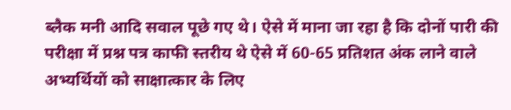ब्लैक मनी आदि सवाल पूछे गए थे। ऐसे में माना जा रहा है कि दोनों पारी की परीक्षा में प्रश्न पत्र काफी स्तरीय थे ऐसे में 60-65 प्रतिशत अंक लाने वाले अभ्यर्थियों को साक्षात्कार के लिए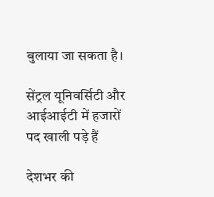बुलाया जा सकता है।

सेंट्रल यूनिवर्सिटी और आईआईटी में हजारों पद खाली पड़े हैं

देशभर की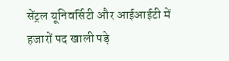सेंट्रल यूनिवर्सिटी और आईआईटी में हजारों पद खाली पड़े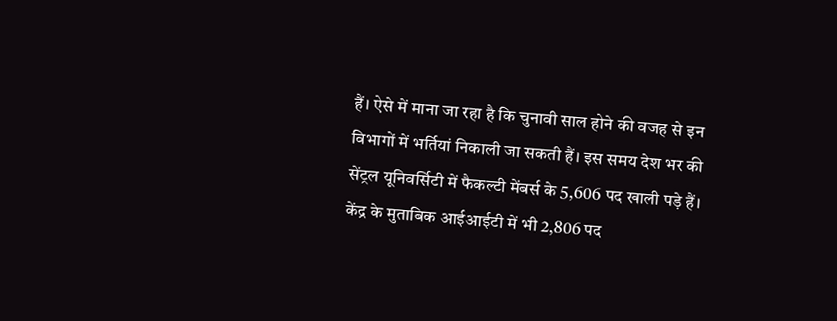हैं। ऐसे में माना जा रहा है कि चुनावी साल होने की वजह से इन विभागों में भर्तियां निकाली जा सकती हैं। इस समय देश भर की सेंट्रल यूनिवर्सिटी में फैकल्टी मेंबर्स के 5,606 पद खाली पड़े हैं। केंद्र के मुताबिक आईआईटी में भी 2,806 पद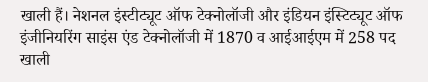खाली हैं। नेशनल इंस्टीट्यूट ऑफ टेक्नोलॉजी और इंडियन इंस्टिट्यूट ऑफ इंजीनियरिंग साइंस एंड टेक्नोलॉजी में 1870 व आईआईएम में 258 पद खाली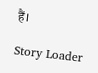हैं।

Story Loader